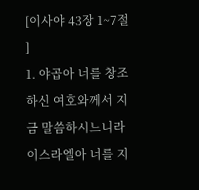[이사야 43장 1~7절 ]
1. 야곱아 너를 창조하신 여호와께서 지금 말씀하시느니라 이스라엘아 너를 지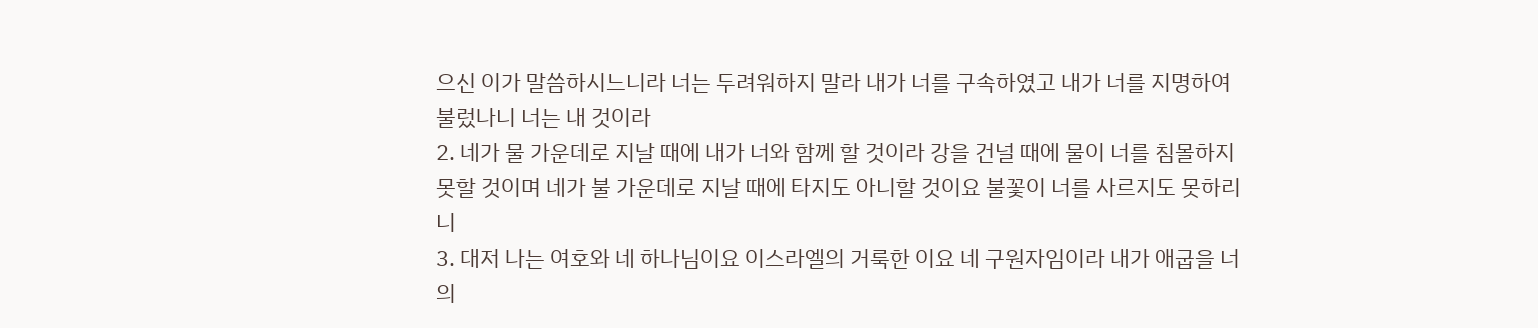으신 이가 말씀하시느니라 너는 두려워하지 말라 내가 너를 구속하였고 내가 너를 지명하여 불렀나니 너는 내 것이라
2. 네가 물 가운데로 지날 때에 내가 너와 함께 할 것이라 강을 건널 때에 물이 너를 침몰하지 못할 것이며 네가 불 가운데로 지날 때에 타지도 아니할 것이요 불꽃이 너를 사르지도 못하리니
3. 대저 나는 여호와 네 하나님이요 이스라엘의 거룩한 이요 네 구원자임이라 내가 애굽을 너의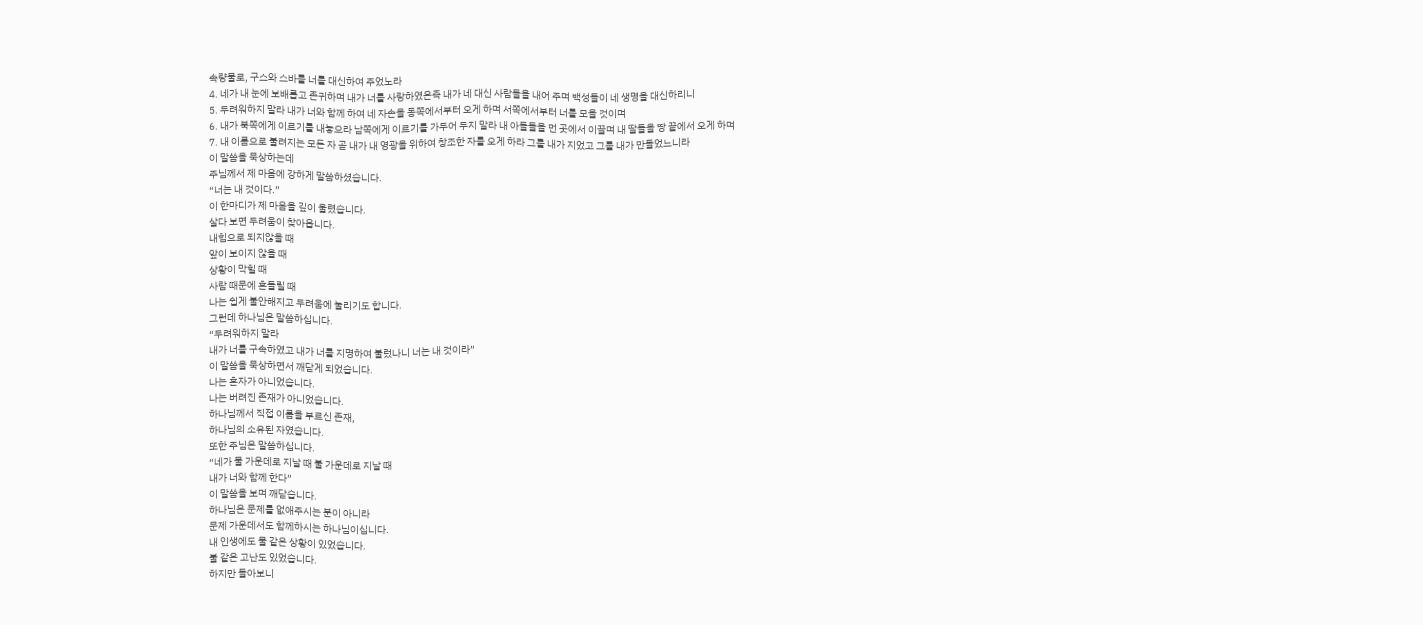속량물로, 구스와 스바를 너를 대신하여 주었노라
4. 네가 내 눈에 보배롭고 존귀하며 내가 너를 사랑하였은즉 내가 네 대신 사람들을 내어 주며 백성들이 네 생명을 대신하리니
5. 두려워하지 말라 내가 너와 함께 하여 네 자손을 동쪽에서부터 오게 하며 서쪽에서부터 너를 모을 것이며
6. 내가 북쪽에게 이르기를 내놓으라 남쪽에게 이르기를 가두어 두지 말라 내 아들들을 먼 곳에서 이끌며 내 딸들을 땅 끝에서 오게 하며
7. 내 이름으로 불려지는 모든 자 곧 내가 내 영광을 위하여 창조한 자를 오게 하라 그를 내가 지었고 그를 내가 만들었느니라
이 말씀을 묵상하는데
주님께서 제 마음에 강하게 말씀하셨습니다.
“너는 내 것이다.”
이 한마디가 제 마음을 깊이 울렸습니다.
살다 보면 두려움이 찾아옵니다.
내힘으로 되지않을 때
앞이 보이지 않을 때
상황이 막힐 때
사람 때문에 흔들릴 때
나는 쉽게 불안해지고 두려움에 눌리기도 합니다.
그런데 하나님은 말씀하십니다.
“두려워하지 말라
내가 너를 구속하였고 내가 너를 지명하여 불렀나니 너는 내 것이라”
이 말씀을 묵상하면서 깨닫게 되었습니다.
나는 혼자가 아니었습니다.
나는 버려진 존재가 아니었습니다.
하나님께서 직접 이름을 부르신 존재,
하나님의 소유된 자였습니다.
또한 주님은 말씀하십니다.
“네가 물 가운데로 지날 때 불 가운데로 지날 때
내가 너와 함께 한다”
이 말씀을 보며 깨닫습니다.
하나님은 문제를 없애주시는 분이 아니라
문제 가운데서도 함께하시는 하나님이십니다.
내 인생에도 물 같은 상황이 있었습니다.
불 같은 고난도 있었습니다.
하지만 돌아보니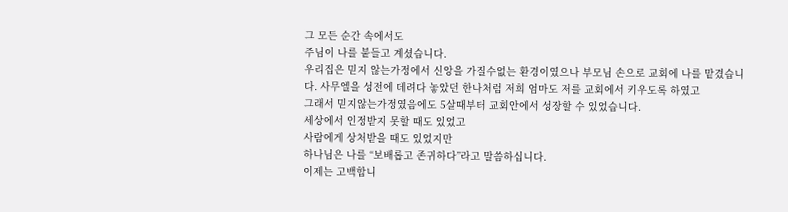그 모든 순간 속에서도
주님이 나를 붙들고 계셨습니다.
우리집은 믿지 않는가정에서 신앙을 가질수없는 환경이였으나 부모님 손으로 교회에 나를 맡겼습니다. 사무엘을 성전에 데려다 놓았던 한나처럼 저희 엄마도 저를 교회에서 키우도록 하였고
그래서 믿지않는가정였음에도 5살때부터 교회안에서 성장할 수 있었습니다.
세상에서 인정받지 못할 때도 있었고
사람에게 상처받을 때도 있었지만
하나님은 나를 “보배롭고 존귀하다”라고 말씀하십니다.
이제는 고백합니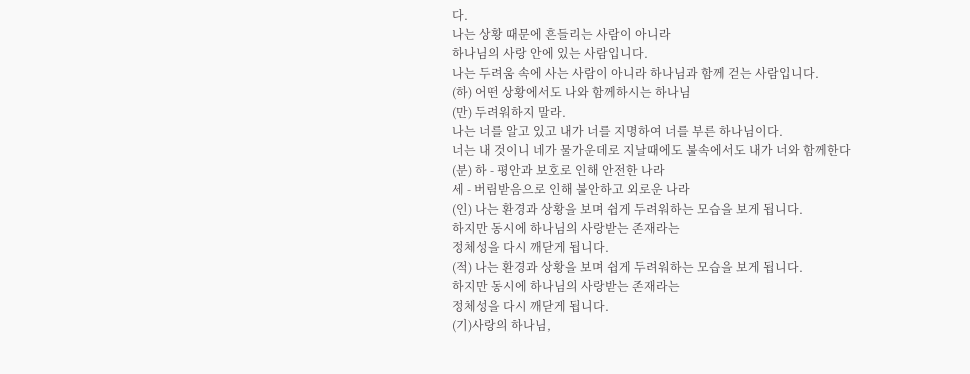다.
나는 상황 때문에 흔들리는 사람이 아니라
하나님의 사랑 안에 있는 사람입니다.
나는 두려움 속에 사는 사람이 아니라 하나님과 함께 걷는 사람입니다.
(하) 어떤 상황에서도 나와 함께하시는 하나님
(만) 두려워하지 말라.
나는 너를 알고 있고 내가 너를 지명하여 너를 부른 하나님이다.
너는 내 것이니 네가 물가운데로 지날때에도 불속에서도 내가 너와 함께한다
(분) 하 - 평안과 보호로 인해 안전한 나라
세 - 버림받음으로 인해 불안하고 외로운 나라
(인) 나는 환경과 상황을 보며 쉽게 두려워하는 모습을 보게 됩니다.
하지만 동시에 하나님의 사랑받는 존재라는
정체성을 다시 깨닫게 됩니다.
(적) 나는 환경과 상황을 보며 쉽게 두려워하는 모습을 보게 됩니다.
하지만 동시에 하나님의 사랑받는 존재라는
정체성을 다시 깨닫게 됩니다.
(기)사랑의 하나님,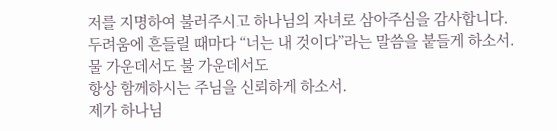저를 지명하여 불러주시고 하나님의 자녀로 삼아주심을 감사합니다.
두려움에 흔들릴 때마다 “너는 내 것이다”라는 말씀을 붙들게 하소서.
물 가운데서도 불 가운데서도
항상 함께하시는 주님을 신뢰하게 하소서.
제가 하나님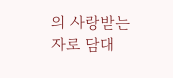의 사랑받는 자로 담대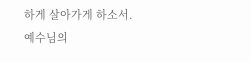하게 살아가게 하소서.
예수님의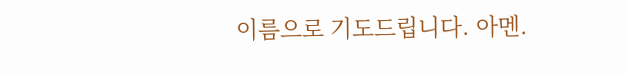이름으로 기도드립니다. 아멘.